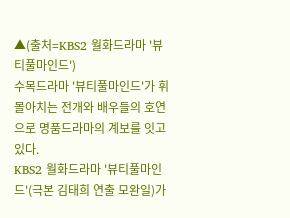▲(출처=KBS2 월화드라마 '뷰티풀마인드')
수목드라마 '뷰티풀마인드'가 휘몰아치는 전개와 배우들의 호연으로 명품드라마의 계보를 잇고 있다.
KBS2 월화드라마 '뷰티풀마인드'(극본 김태희 연출 모완일)가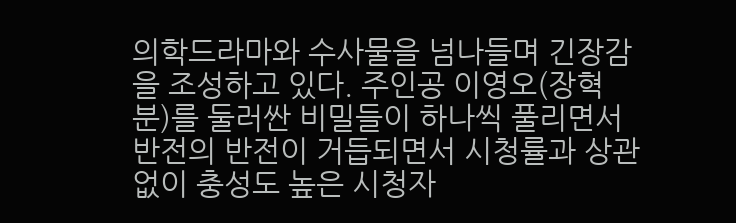의학드라마와 수사물을 넘나들며 긴장감을 조성하고 있다. 주인공 이영오(장혁 분)를 둘러싼 비밀들이 하나씩 풀리면서 반전의 반전이 거듭되면서 시청률과 상관없이 충성도 높은 시청자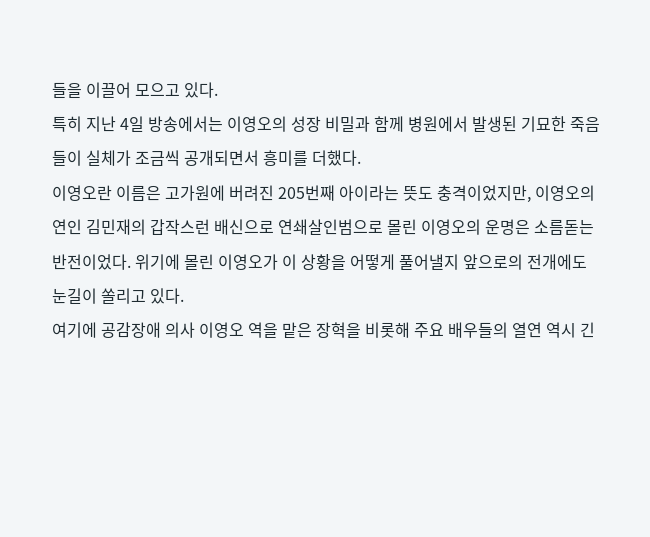들을 이끌어 모으고 있다.
특히 지난 4일 방송에서는 이영오의 성장 비밀과 함께 병원에서 발생된 기묘한 죽음들이 실체가 조금씩 공개되면서 흥미를 더했다.
이영오란 이름은 고가원에 버려진 205번째 아이라는 뜻도 충격이었지만, 이영오의 연인 김민재의 갑작스런 배신으로 연쇄살인범으로 몰린 이영오의 운명은 소름돋는 반전이었다. 위기에 몰린 이영오가 이 상황을 어떻게 풀어낼지 앞으로의 전개에도 눈길이 쏠리고 있다.
여기에 공감장애 의사 이영오 역을 맡은 장혁을 비롯해 주요 배우들의 열연 역시 긴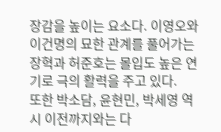장감을 높이는 요소다. 이영오와 이건명의 묘한 관계를 풀어가는 장혁과 허준호는 몰입도 높은 연기로 극의 활력을 주고 있다.
또한 박소담, 윤현민, 박세영 역시 이전까지와는 다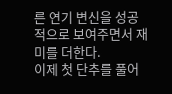른 연기 변신을 성공적으로 보여주면서 재미를 더한다.
이제 첫 단추를 풀어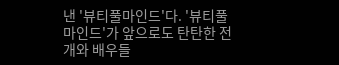낸 '뷰티풀마인드'다. '뷰티풀마인드'가 앞으로도 탄탄한 전개와 배우들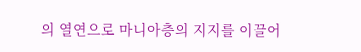의 열연으로 마니아층의 지지를 이끌어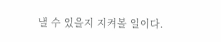낼 수 있을지 지켜볼 일이다.